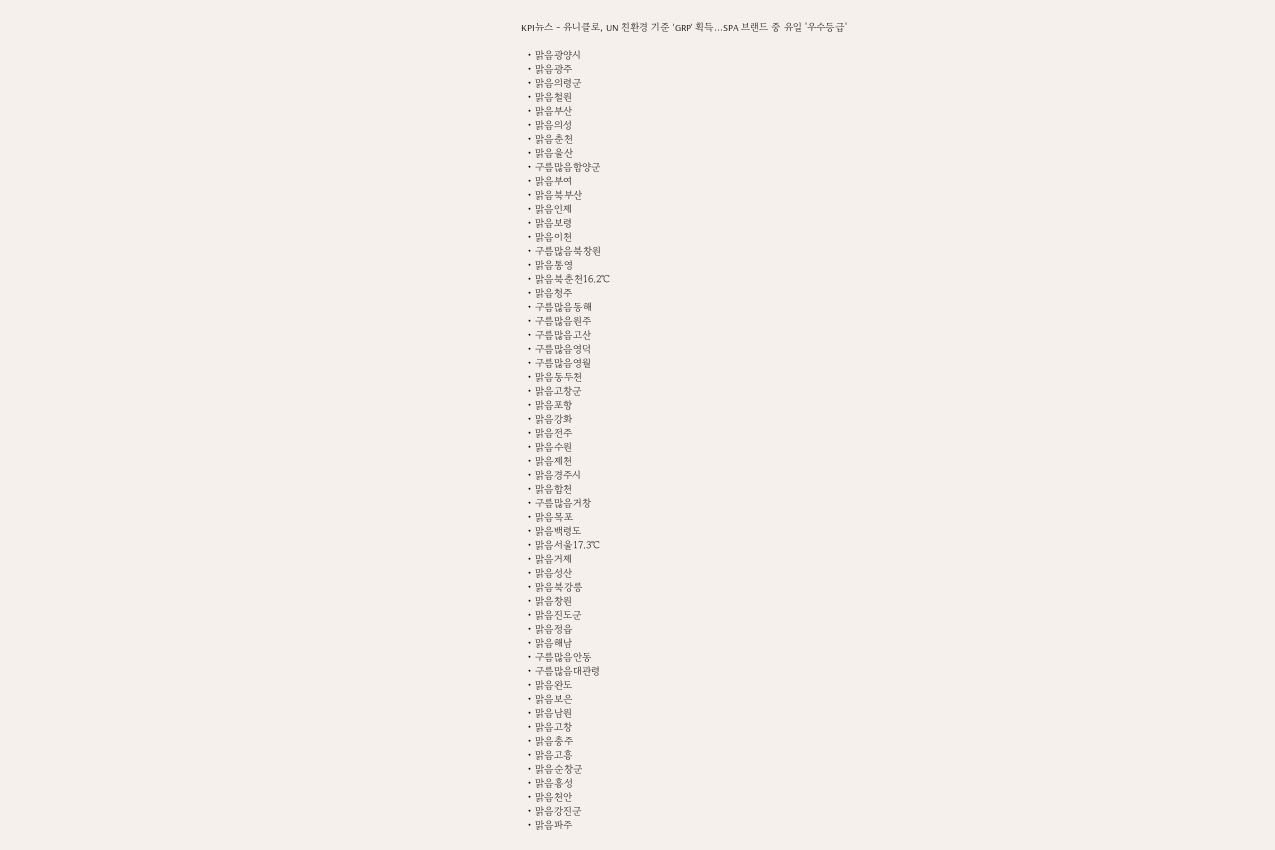KPI뉴스 - 유니클로, UN 친환경 기준 'GRP' 획득…SPA 브랜드 중 유일 '우수등급'

  • 맑음광양시
  • 맑음광주
  • 맑음의령군
  • 맑음철원
  • 맑음부산
  • 맑음의성
  • 맑음춘천
  • 맑음울산
  • 구름많음함양군
  • 맑음부여
  • 맑음북부산
  • 맑음인제
  • 맑음보령
  • 맑음이천
  • 구름많음북창원
  • 맑음통영
  • 맑음북춘천16.2℃
  • 맑음청주
  • 구름많음동해
  • 구름많음원주
  • 구름많음고산
  • 구름많음영덕
  • 구름많음영월
  • 맑음동두천
  • 맑음고창군
  • 맑음포항
  • 맑음강화
  • 맑음전주
  • 맑음수원
  • 맑음제천
  • 맑음경주시
  • 맑음합천
  • 구름많음거창
  • 맑음목포
  • 맑음백령도
  • 맑음서울17.3℃
  • 맑음거제
  • 맑음성산
  • 맑음북강릉
  • 맑음창원
  • 맑음진도군
  • 맑음정읍
  • 맑음해남
  • 구름많음안동
  • 구름많음대관령
  • 맑음완도
  • 맑음보은
  • 맑음남원
  • 맑음고창
  • 맑음충주
  • 맑음고흥
  • 맑음순창군
  • 맑음홍성
  • 맑음천안
  • 맑음강진군
  • 맑음파주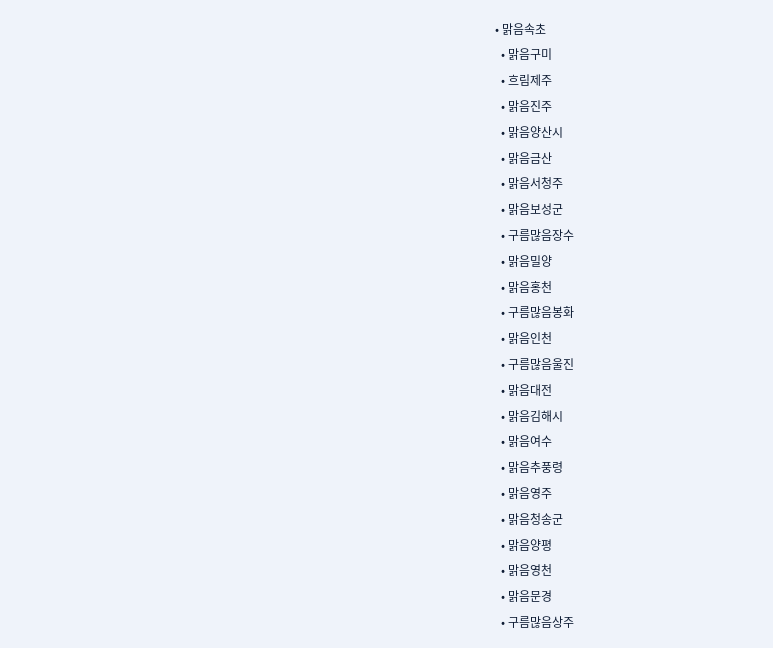• 맑음속초
  • 맑음구미
  • 흐림제주
  • 맑음진주
  • 맑음양산시
  • 맑음금산
  • 맑음서청주
  • 맑음보성군
  • 구름많음장수
  • 맑음밀양
  • 맑음홍천
  • 구름많음봉화
  • 맑음인천
  • 구름많음울진
  • 맑음대전
  • 맑음김해시
  • 맑음여수
  • 맑음추풍령
  • 맑음영주
  • 맑음청송군
  • 맑음양평
  • 맑음영천
  • 맑음문경
  • 구름많음상주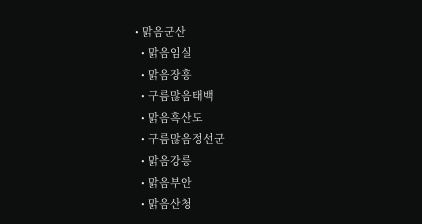• 맑음군산
  • 맑음임실
  • 맑음장흥
  • 구름많음태백
  • 맑음흑산도
  • 구름많음정선군
  • 맑음강릉
  • 맑음부안
  • 맑음산청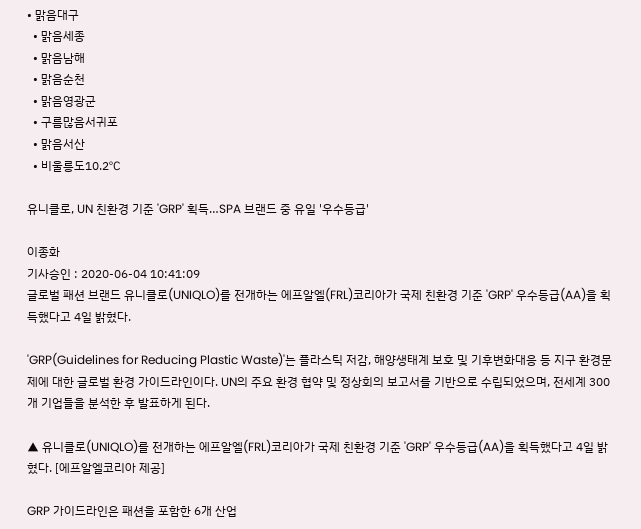• 맑음대구
  • 맑음세종
  • 맑음남해
  • 맑음순천
  • 맑음영광군
  • 구름많음서귀포
  • 맑음서산
  • 비울릉도10.2℃

유니클로, UN 친환경 기준 'GRP' 획득…SPA 브랜드 중 유일 '우수등급'

이종화
기사승인 : 2020-06-04 10:41:09
글로벌 패션 브랜드 유니클로(UNIQLO)를 전개하는 에프알엘(FRL)코리아가 국제 친환경 기준 'GRP' 우수등급(AA)을 획득했다고 4일 밝혔다.

'GRP(Guidelines for Reducing Plastic Waste)'는 플라스틱 저감, 해양생태계 보호 및 기후변화대응 등 지구 환경문제에 대한 글로벌 환경 가이드라인이다. UN의 주요 환경 협약 및 정상회의 보고서를 기반으로 수립되었으며, 전세계 300개 기업들을 분석한 후 발표하게 된다.

▲ 유니클로(UNIQLO)를 전개하는 에프알엘(FRL)코리아가 국제 친환경 기준 'GRP' 우수등급(AA)을 획득했다고 4일 밝혔다. [에프알엘코리아 제공]

GRP 가이드라인은 패션을 포함한 6개 산업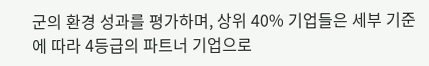군의 환경 성과를 평가하며, 상위 40% 기업들은 세부 기준에 따라 4등급의 파트너 기업으로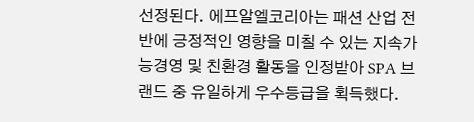선정된다. 에프알엘코리아는 패션 산업 전반에 긍정적인 영향을 미칠 수 있는 지속가능경영 및 친환경 활동을 인정받아 SPA 브랜드 중 유일하게 우수등급을 획득했다.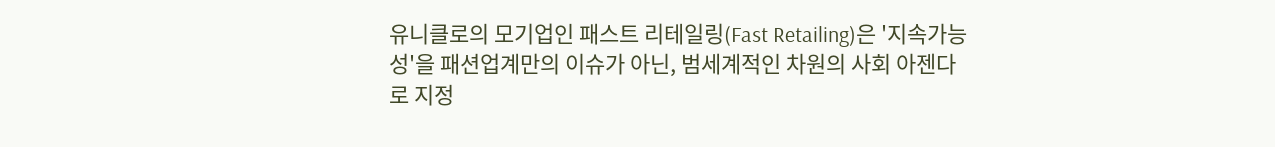유니클로의 모기업인 패스트 리테일링(Fast Retailing)은 '지속가능성'을 패션업계만의 이슈가 아닌, 범세계적인 차원의 사회 아젠다로 지정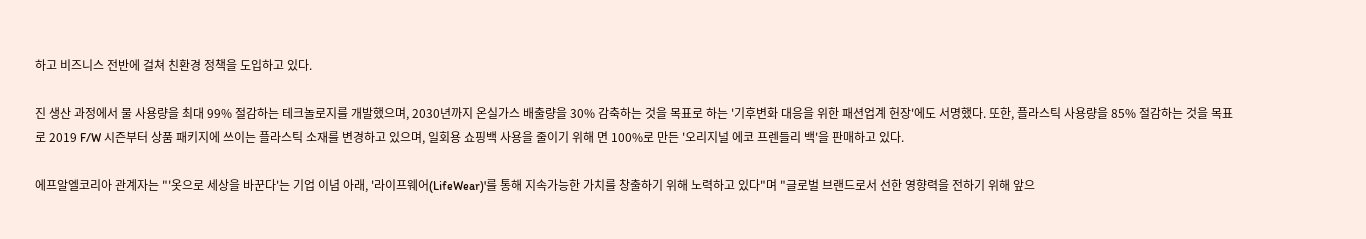하고 비즈니스 전반에 걸쳐 친환경 정책을 도입하고 있다.

진 생산 과정에서 물 사용량을 최대 99% 절감하는 테크놀로지를 개발했으며, 2030년까지 온실가스 배출량을 30% 감축하는 것을 목표로 하는 '기후변화 대응을 위한 패션업계 헌장'에도 서명했다. 또한, 플라스틱 사용량을 85% 절감하는 것을 목표로 2019 F/W 시즌부터 상품 패키지에 쓰이는 플라스틱 소재를 변경하고 있으며, 일회용 쇼핑백 사용을 줄이기 위해 면 100%로 만든 '오리지널 에코 프렌들리 백'을 판매하고 있다.

에프알엘코리아 관계자는 "'옷으로 세상을 바꾼다'는 기업 이념 아래, '라이프웨어(LifeWear)'를 통해 지속가능한 가치를 창출하기 위해 노력하고 있다"며 "글로벌 브랜드로서 선한 영향력을 전하기 위해 앞으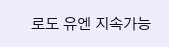로도 유엔 지속가능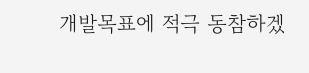개발목표에 적극 동참하겠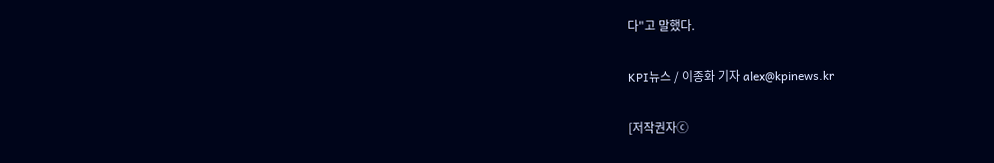다"고 말했다.

KPI뉴스 / 이종화 기자 alex@kpinews.kr

[저작권자ⓒ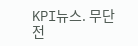KPI뉴스. 무단전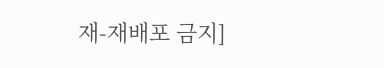재-재배포 금지]